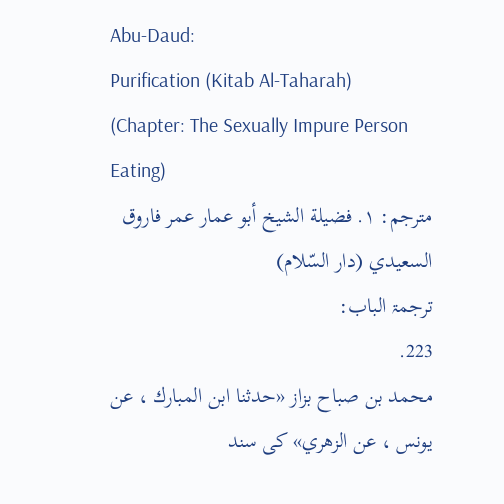Abu-Daud:
Purification (Kitab Al-Taharah)
(Chapter: The Sexually Impure Person Eating)
مترجم: ١. فضيلة الشيخ أبو عمار عمر فاروق السعيدي (دار السّلام)
ترجمۃ الباب:
223.
محمد بن صباح بزاز «حدثنا ابن المبارك ، عن يونس ، عن الزهري» کی سند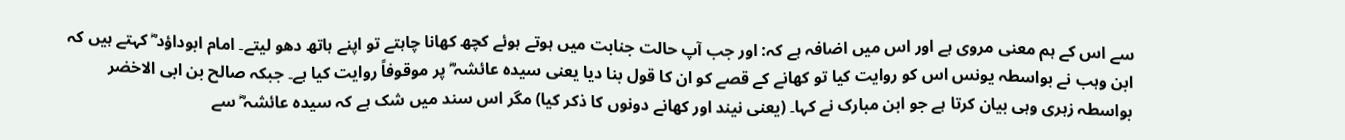سے اس کے ہم معنی مروی ہے اور اس میں اضافہ ہے کہ: اور جب آپ حالت جنابت میں ہوتے ہوئے کچھ کھانا چاہتے تو اپنے ہاتھ دھو لیتے۔ امام ابوداؤد ؓ کہتے ہیں کہ ابن وہب نے بواسطہ یونس اس کو روایت کیا تو کھانے کے قصے کو ان کا قول بنا دیا یعنی سیدہ عائشہ ؓ پر موقوفاً روایت کیا ہے۔ جبکہ صالح بن ابی الاخضر بواسطہ زہری وہی بیان کرتا ہے جو ابن مبارک نے کہا۔ (یعنی نیند اور کھانے دونوں کا ذکر کیا) مگر اس سند میں شک ہے کہ سیدہ عائشہ ؓ سے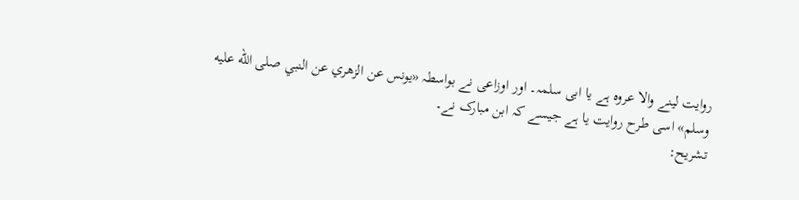روایت لینے والا عروہ ہے یا ابی سلمہ۔ اور اوزاعی نے بواسطہ «يونس عن الزهري عن النبي صلى الله عليه وسلم» اسی طرح روایت یا ہے جیسے کہ ابن مبارک نے۔
تشریح: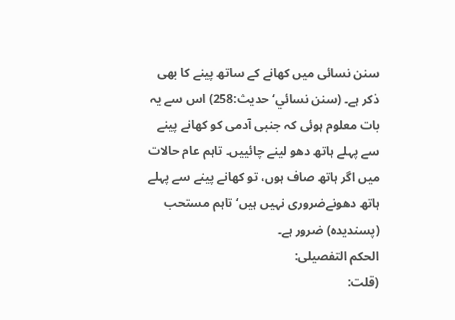سنن نسائی میں کھانے کے ساتھ پینے کا بھی ذکر ہے۔ (سنن نسائي‘ حدیث:258) اس سے یہ بات معلوم ہوئی کہ جنبی آدمی کو کھانے پینے سے پہلے ہاتھ دھو لینے چائییں۔ تاہم عام حالات میں اگر ہاتھ صاف ہوں، تو کھانے پینے سے پہلے ہاتھ دھونےضروری نہیں ہیں‘ تاہم مستحب (پسندیدہ) ضرور ہے۔
الحکم التفصیلی:
(قلت: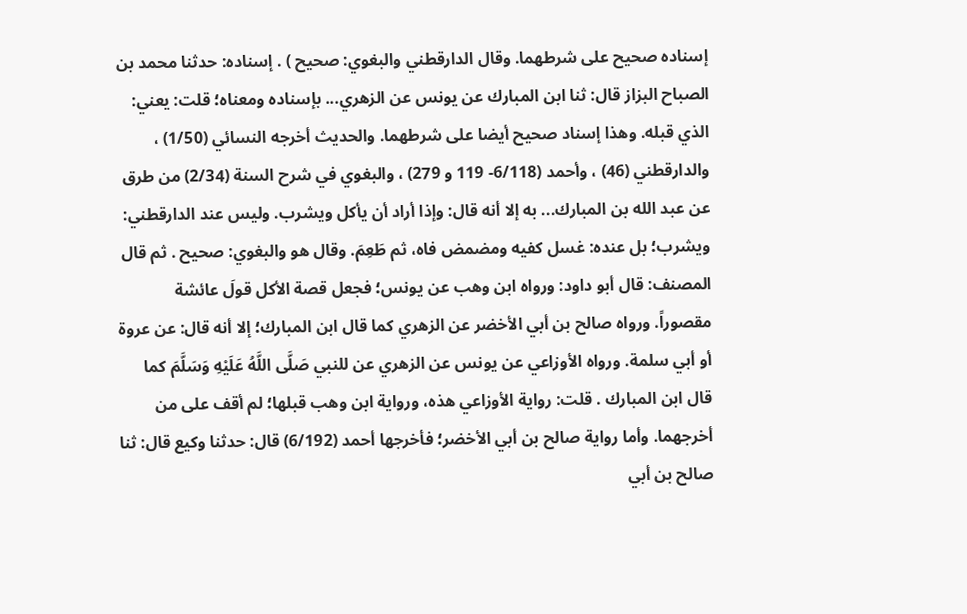إسناده صحيح على شرطهما. وقال الدارقطني والبغوي: صحيح ) . إسناده: حدثنا محمد بن الصباح البزاز قال: ثنا ابن المبارك عن يونس عن الزهري... بإسناده ومعناه؛ قلت: يعني: الذي قبله. وهذا إسناد صحيح أيضا على شرطهما. والحديث أخرجه النسائي (1/50) ، والدارقطني (46) ، وأحمد (6/118- 119 و 279) ، والبغوي في شرح السنة (2/34) من طرق عن عبد الله بن المبارك... به إلا أنه قال: وإذا أراد أن يأكل ويشرب. وليس عند الدارقطني: ويشرب؛ بل عنده: غسل كفيه ومضمض فاه، ثم طَعِمَ. وقال هو والبغوي: صحيح . ثم قال المصنف: قال أبو داود: ورواه ابن وهب عن يونس؛ فجعل قصة الأكل قولَ عائشة مقصوراً. ورواه صالح بن أبي الأخضر عن الزهري كما قال ابن المبارك؛ إلا أنه قال: عن عروة أو أبي سلمة. ورواه الأوزاعي عن يونس عن الزهري عن للنبي صَلَّى اللَّهُ عَلَيْهِ وَسَلَّمَ كما قال ابن المبارك . قلت: رواية الأوزاعي هذه، ورواية ابن وهب قبلها؛ لم أقف على من أخرجهما. وأما رواية صالح بن أبي الأخضر؛ فأخرجها أحمد (6/192) قال: حدثنا وكيع قال: ثنا صالح بن أبي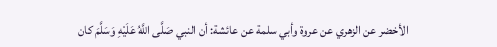الأخضر عن الزهري عن عروة وأبي سلمة عن عائشة: أن النبي صَلَّى اللَّهُ عَلَيْهِ وَسَلَّمَ كان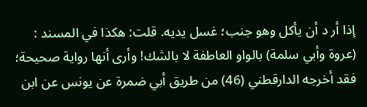إذا أر د أن يأكل وهو جنب؛ غسل يديه. قلت: هكذا في المسند : (عروة وأبي سلمة) بالواو العاطفة لا بالشك! وأرى أنها رواية صحيحة؛ فقد أخرجه الدارقطني (46) من طريق أبي ضمرة عن يونس عن ابن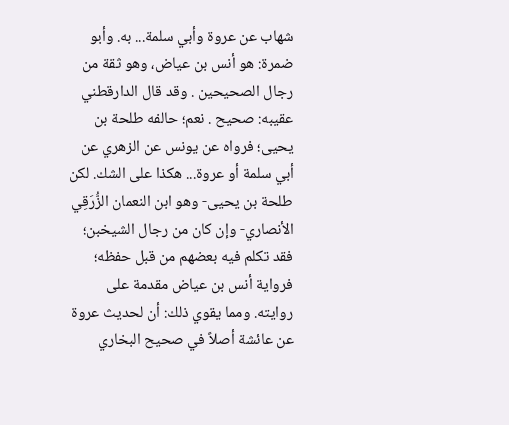شهاب عن عروة وأبي سلمة... به. وأبو ضمرة: هو أنس بن عياض، وهو ثقة من رجال الصحيحين . وقد قال الدارقطني عقيبه: صحيح . نعم؛ حالفه طلحة بن يحيى؛ فرواه عن يونس عن الزهري عن أبي سلمة أو عروة... هكذا على الشك. لكن طلحة بن يحيى- وهو ابن النعمان الزُّرَقِي الأنصاري- وإن كان من رجال الشيخبن؛ فقد تكلم فيه بعضهم من قبل حفظه؛ فرواية أنس بن عياض مقدمة على روايته. ومما يقوي ذلك: أن لحديث عروة عن عائشة أصلاً في صحيح البخاري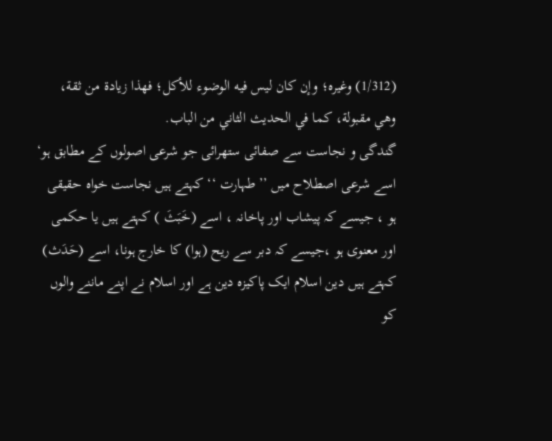(1/312) وغيره؛ وإن كان ليس فيه الوضوء للأكل؛ فهذا زيادة من ثقة، وهي مقبولة، كما في الحديث الثاني من الباب.
گندگی و نجاست سے صفائی ستھرائی جو شرعی اصولوں کے مطابق ہو‘ اسے شرعی اصطلاح میں ’’طہارت ‘‘ کہتے ہیں نجاست خواہ حقیقی ہو ، جیسے کہ پیشاب اور پاخانہ ، اسے (خَبَثَ ) کہتے ہیں یا حکمی اور معنوی ہو ،جیسے کہ دبر سے ریح (ہوا) کا خارج ہونا، اسے (حَدَث) کہتے ہیں دین اسلام ایک پاکیزہ دین ہے اور اسلام نے اپنے ماننے والوں کو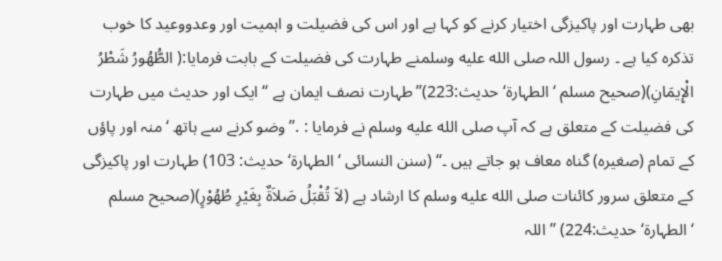بھی طہارت اور پاکیزگی اختیار کرنے کو کہا ہے اور اس کی فضیلت و اہمیت اور وعدووعید کا خوب تذکرہ کیا ہے ۔ رسول اللہ صلى الله عليه وسلمنے طہارت کی فضیلت کے بابت فرمایا:( الطُّهُورُ شَطْرُ الْإِيمَانِ)(صحیح مسلم ‘الطہارۃ‘ حدیث:223)’’طہارت نصف ایمان ہے ‘‘ ایک اور حدیث میں طہارت کی فضیلت کے متعلق ہے کہ آپ صلى الله عليه وسلم نے فرمایا : .’’وضو کرنے سے ہاتھ ‘منہ اور پاؤں کے تمام (صغیرہ) گناہ معاف ہو جاتے ہیں ۔‘‘ (سنن النسائی ‘ الطہارۃ‘ حدیث: 103) طہارت اور پاکیزگی کے متعلق سرور کائنات صلى الله عليه وسلم کا ارشاد ہے (لاَ تُقْبَلُ صَلاَةٌ بِغَيْرِ طُهُوْرٍ)(صحيح مسلم ‘الطہارۃ‘ حدیث:224) ’’ اللہ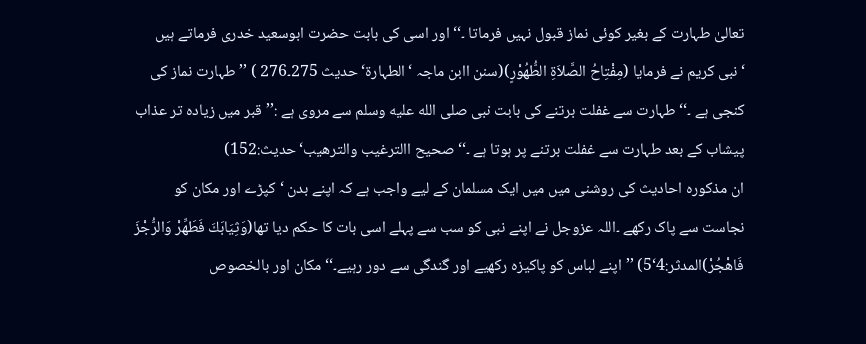تعالیٰ طہارت کے بغیر کوئی نماز قبول نہیں فرماتا ۔‘‘اور اسی کی بابت حضرت ابوسعید خدری فرماتے ہیں ‘نبی کریم نے فرمایا (مِفْتِاحُ الصَّلاَةِ الطُّهُوْرٍ)(سنن اابن ماجہ ‘الطہارۃ‘حدیث 275۔276 ) ’’طہارت نماز کی کنجی ہے ۔‘‘ طہارت سے غفلت برتنے کی بابت نبی صلى الله عليه وسلم سے مروی ہے :’’قبر میں زیادہ تر عذاب پیشاب کے بعد طہارت سے غفلت برتنے پر ہوتا ہے ۔‘‘ صحیح االترغیب والترھیب‘حدیث:152)
ان مذکورہ احادیث کی روشنی میں میں ایک مسلمان کے لیے واجب ہے کہ اپنے بدن ‘کپڑے اور مکان کو نجاست سے پاک رکھے ۔اللہ عزوجل نے اپنے نبی کو سب سے پہلے اسی بات کا حکم دیا تھا(وَثِيَابَكَ فَطَهِّرْ وَالرُّجْزَ فَاهْجُرْ)المدثر:4‘5) ’’اپنے لباس کو پاکیزہ رکھیے اور گندگی سے دور رہیے۔‘‘ مکان اور بالخصوص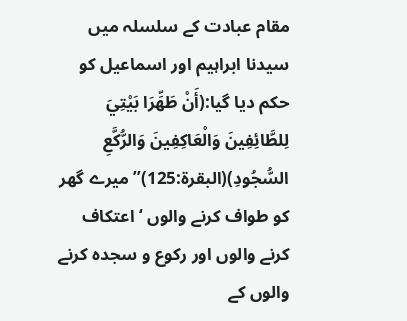مقام عبادت کے سلسلہ میں سیدنا ابراہیم اور اسماعیل کو حکم دیا گیا:(أَنْ طَهِّرَا بَيْتِيَ لِلطَّائِفِينَ وَالْعَاكِفِينَ وَالرُّكَّعِ السُّجُودِ)(البقرۃ:125)’’میرے گھر کو طواف کرنے والوں ‘اعتکاف کرنے والوں اور رکوع و سجدہ کرنے والوں کے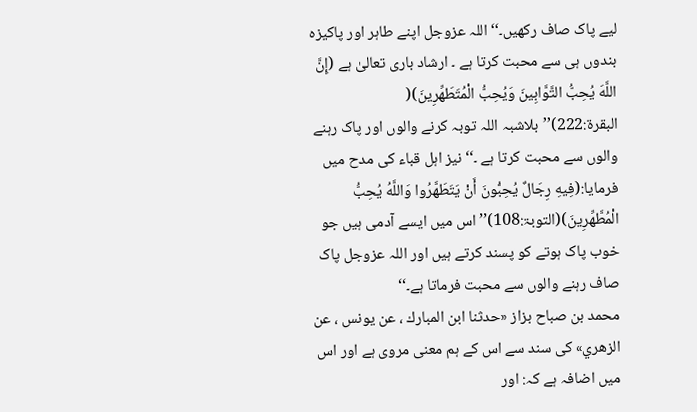لیے پاک صاف رکھیں۔‘‘ اللہ عزوجل اپنے طاہر اور پاکیزہ بندوں ہی سے محبت کرتا ہے ۔ ارشاد باری تعالیٰ ہے (إِنَّ اللَّهَ يُحِبُّ التَّوَّابِينَ وَيُحِبُّ الْمُتَطَهِّرِينَ)( البقرۃ:222)’’بلاشبہ اللہ توبہ کرنے والوں اور پاک رہنے والوں سے محبت کرتا ہے ۔‘‘ نیز اہل قباء کی مدح میں فرمایا:(فِيهِ رِجَالٌ يُحِبُّونَ أَنْ يَتَطَهَّرُوا وَاللَّهُ يُحِبُّ الْمُطَّهِّرِينَ)(التوبۃ:108)’’اس میں ایسے آدمی ہیں جو خوب پاک ہوتے کو پسند کرتے ہیں اور اللہ عزوجل پاک صاف رہنے والوں سے محبت فرماتا ہے۔‘‘
محمد بن صباح بزاز «حدثنا ابن المبارك ، عن يونس ، عن الزهري» کی سند سے اس کے ہم معنی مروی ہے اور اس میں اضافہ ہے کہ: اور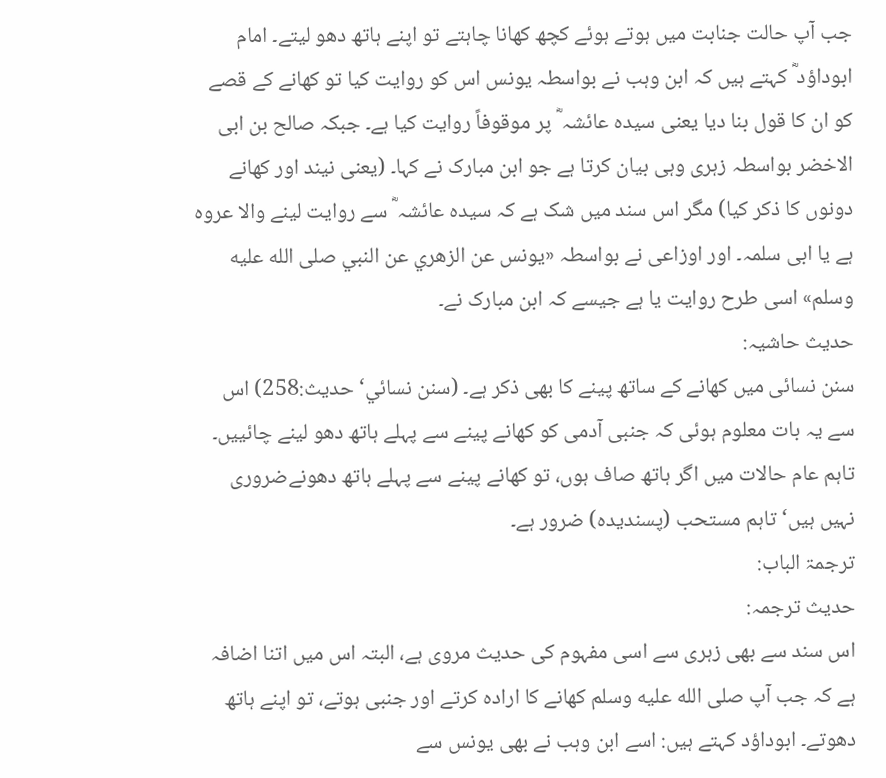جب آپ حالت جنابت میں ہوتے ہوئے کچھ کھانا چاہتے تو اپنے ہاتھ دھو لیتے۔ امام ابوداؤد ؓ کہتے ہیں کہ ابن وہب نے بواسطہ یونس اس کو روایت کیا تو کھانے کے قصے کو ان کا قول بنا دیا یعنی سیدہ عائشہ ؓ پر موقوفاً روایت کیا ہے۔ جبکہ صالح بن ابی الاخضر بواسطہ زہری وہی بیان کرتا ہے جو ابن مبارک نے کہا۔ (یعنی نیند اور کھانے دونوں کا ذکر کیا) مگر اس سند میں شک ہے کہ سیدہ عائشہ ؓ سے روایت لینے والا عروہ ہے یا ابی سلمہ۔ اور اوزاعی نے بواسطہ «يونس عن الزهري عن النبي صلى الله عليه وسلم» اسی طرح روایت یا ہے جیسے کہ ابن مبارک نے۔
حدیث حاشیہ:
سنن نسائی میں کھانے کے ساتھ پینے کا بھی ذکر ہے۔ (سنن نسائي‘ حدیث:258) اس سے یہ بات معلوم ہوئی کہ جنبی آدمی کو کھانے پینے سے پہلے ہاتھ دھو لینے چائییں۔ تاہم عام حالات میں اگر ہاتھ صاف ہوں، تو کھانے پینے سے پہلے ہاتھ دھونےضروری نہیں ہیں‘ تاہم مستحب (پسندیدہ) ضرور ہے۔
ترجمۃ الباب:
حدیث ترجمہ:
اس سند سے بھی زہری سے اسی مفہوم کی حدیث مروی ہے، البتہ اس میں اتنا اضافہ ہے کہ جب آپ صلى الله عليه وسلم کھانے کا ارادہ کرتے اور جنبی ہوتے، تو اپنے ہاتھ دھوتے۔ ابوداؤد کہتے ہیں: اسے ابن وہب نے بھی یونس سے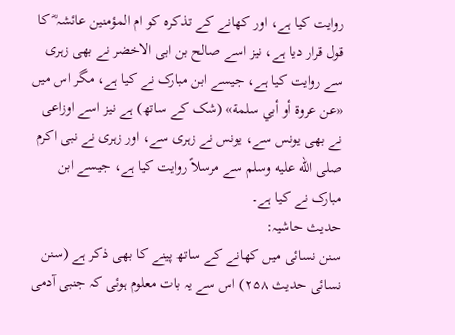روایت کیا ہے، اور کھانے کے تذکرہ کو ام المؤمنین عائشہ ؓ کا قول قرار دیا ہے، نیز اسے صالح بن ابی الاخضر نے بھی زہری سے روایت کیا ہے، جیسے ابن مبارک نے کیا ہے، مگر اس میں «عن عروة أو أبي سلمة» (شک کے ساتھ) ہے نیز اسے اوزاعی نے بھی یونس سے، یونس نے زہری سے، اور زہری نے نبی اکرم صلى الله عليه وسلم سے مرسلاً روایت کیا ہے، جیسے ابن مبارک نے کیا ہے۔
حدیث حاشیہ:
سنن نسائی میں کھانے کے ساتھ پینے کا بھی ذکر ہے (سنن نسائی حدیث ۲۵۸) اس سے یہ بات معلوم ہوئی کہ جنبی آدمی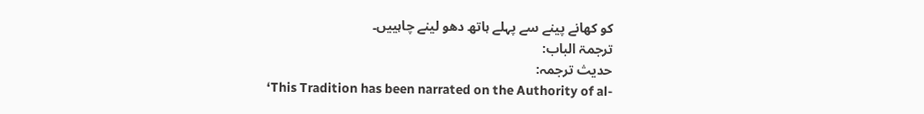کو کھانے پینے سے پہلے ہاتھ دھو لینے چاہییں۔
ترجمۃ الباب:
حدیث ترجمہ:
‘This Tradition has been narrated on the Authority of al-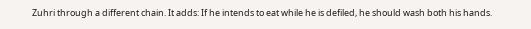Zuhri through a different chain. It adds: If he intends to eat while he is defiled, he should wash both his hands.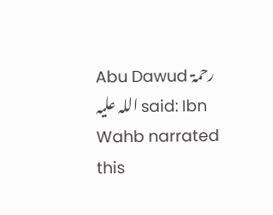Abu Dawud رحمۃ اللہ علیہ said: Ibn Wahb narrated this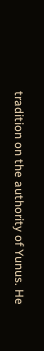tradition on the authority of Yunus. He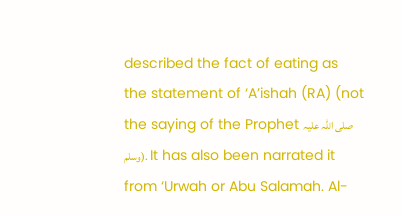described the fact of eating as the statement of ‘A’ishah (RA) (not the saying of the Prophet صلی اللہ علیہ وسلم). It has also been narrated it from ‘Urwah or Abu Salamah. Al-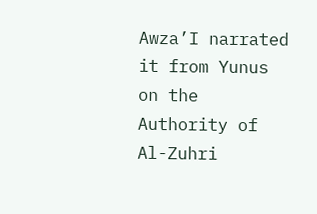Awza’I narrated it from Yunus on the Authority of Al-Zuhri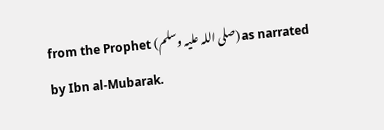from the Prophet (صلی اللہ علیہ وسلم) as narrated by Ibn al-Mubarak.